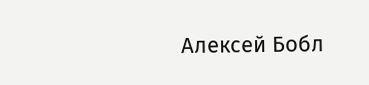Алексей Бобл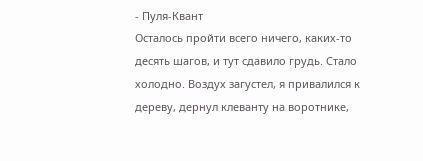- Пуля-Квант
Осталось пройти всего ничего, каких-то десять шагов, и тут сдавило грудь. Стало холодно. Воздух загустел, я привалился к дереву, дернул клеванту на воротнике,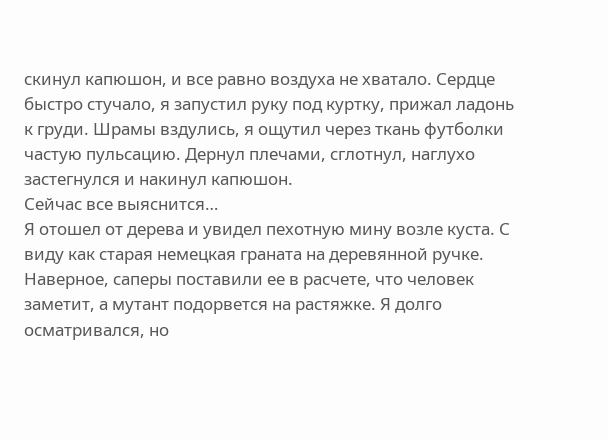скинул капюшон, и все равно воздуха не хватало. Сердце быстро стучало, я запустил руку под куртку, прижал ладонь к груди. Шрамы вздулись, я ощутил через ткань футболки частую пульсацию. Дернул плечами, сглотнул, наглухо застегнулся и накинул капюшон.
Сейчас все выяснится…
Я отошел от дерева и увидел пехотную мину возле куста. С виду как старая немецкая граната на деревянной ручке. Наверное, саперы поставили ее в расчете, что человек заметит, а мутант подорвется на растяжке. Я долго осматривался, но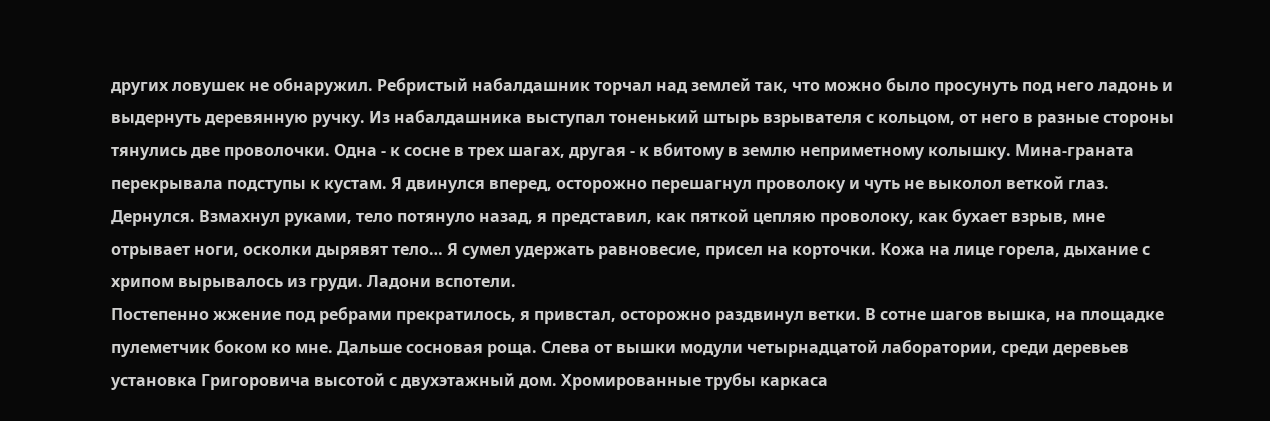других ловушек не обнаружил. Ребристый набалдашник торчал над землей так, что можно было просунуть под него ладонь и выдернуть деревянную ручку. Из набалдашника выступал тоненький штырь взрывателя с кольцом, от него в разные стороны тянулись две проволочки. Одна - к сосне в трех шагах, другая - к вбитому в землю неприметному колышку. Мина-граната перекрывала подступы к кустам. Я двинулся вперед, осторожно перешагнул проволоку и чуть не выколол веткой глаз. Дернулся. Взмахнул руками, тело потянуло назад, я представил, как пяткой цепляю проволоку, как бухает взрыв, мне отрывает ноги, осколки дырявят тело… Я сумел удержать равновесие, присел на корточки. Кожа на лице горела, дыхание с хрипом вырывалось из груди. Ладони вспотели.
Постепенно жжение под ребрами прекратилось, я привстал, осторожно раздвинул ветки. В сотне шагов вышка, на площадке пулеметчик боком ко мне. Дальше сосновая роща. Слева от вышки модули четырнадцатой лаборатории, среди деревьев установка Григоровича высотой с двухэтажный дом. Хромированные трубы каркаса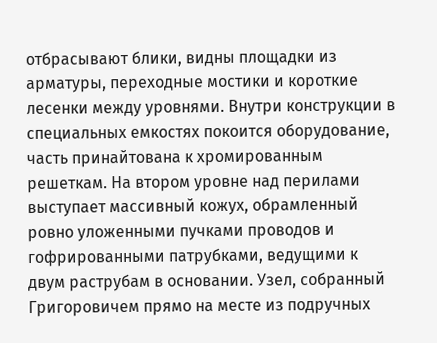отбрасывают блики, видны площадки из арматуры, переходные мостики и короткие лесенки между уровнями. Внутри конструкции в специальных емкостях покоится оборудование, часть принайтована к хромированным решеткам. На втором уровне над перилами выступает массивный кожух, обрамленный ровно уложенными пучками проводов и гофрированными патрубками, ведущими к двум раструбам в основании. Узел, собранный Григоровичем прямо на месте из подручных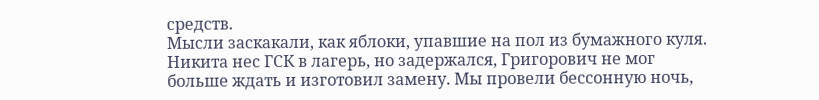средств.
Мысли заскакали, как яблоки, упавшие на пол из бумажного куля. Никита нес ГСК в лагерь, но задержался, Григорович не мог больше ждать и изготовил замену. Мы провели бессонную ночь,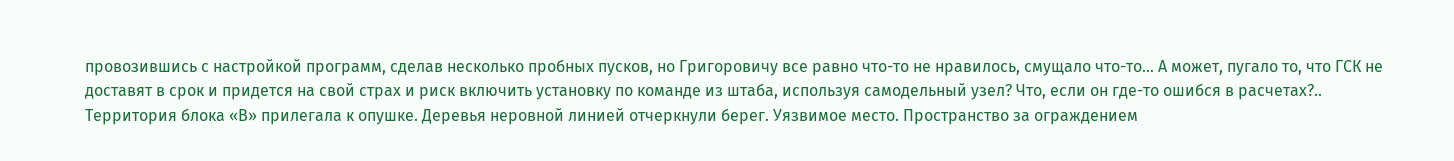провозившись с настройкой программ, сделав несколько пробных пусков, но Григоровичу все равно что-то не нравилось, смущало что-то… А может, пугало то, что ГСК не доставят в срок и придется на свой страх и риск включить установку по команде из штаба, используя самодельный узел? Что, если он где-то ошибся в расчетах?..
Территория блока «В» прилегала к опушке. Деревья неровной линией отчеркнули берег. Уязвимое место. Пространство за ограждением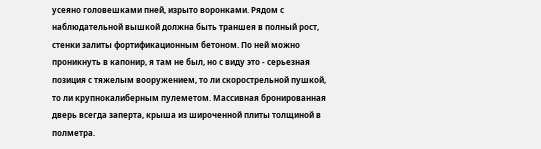усеяно головешками пней, изрыто воронками. Рядом с наблюдательной вышкой должна быть траншея в полный рост, стенки залиты фортификационным бетоном. По ней можно проникнуть в капонир, я там не был, но с виду это - серьезная позиция с тяжелым вооружением, то ли скорострельной пушкой, то ли крупнокалиберным пулеметом. Массивная бронированная дверь всегда заперта, крыша из широченной плиты толщиной в полметра.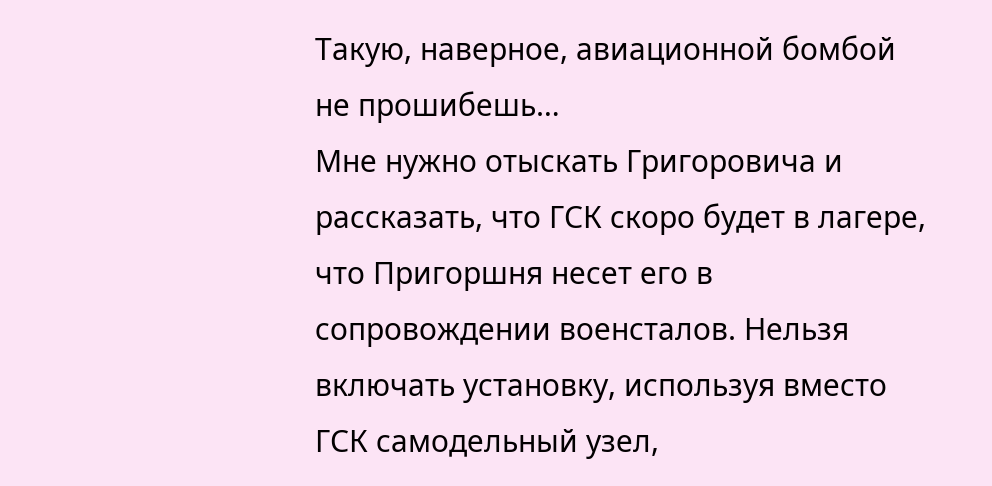Такую, наверное, авиационной бомбой не прошибешь…
Мне нужно отыскать Григоровича и рассказать, что ГСК скоро будет в лагере, что Пригоршня несет его в сопровождении военсталов. Нельзя включать установку, используя вместо ГСК самодельный узел,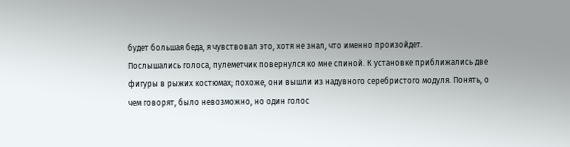будет большая беда, я чувствовал это, хотя не знал, что именно произойдет.
Послышались голоса, пулеметчик повернулся ко мне спиной. К установке приближались две фигуры в рыжих костюмах; похоже, они вышли из надувного серебристого модуля. Понять, о чем говорят, было невозможно, но один голос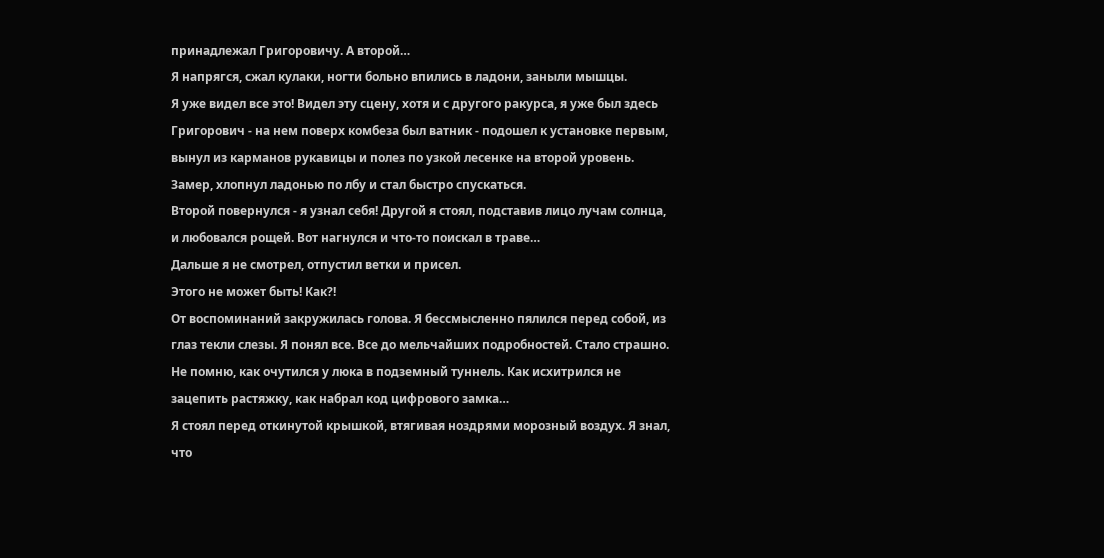принадлежал Григоровичу. А второй…
Я напрягся, сжал кулаки, ногти больно впились в ладони, заныли мышцы.
Я уже видел все это! Видел эту сцену, хотя и с другого ракурса, я уже был здесь
Григорович - на нем поверх комбеза был ватник - подошел к установке первым, вынул из карманов рукавицы и полез по узкой лесенке на второй уровень. Замер, хлопнул ладонью по лбу и стал быстро спускаться.
Второй повернулся - я узнал себя! Другой я стоял, подставив лицо лучам солнца, и любовался рощей. Вот нагнулся и что-то поискал в траве…
Дальше я не смотрел, отпустил ветки и присел.
Этого не может быть! Как?!
От воспоминаний закружилась голова. Я бессмысленно пялился перед собой, из глаз текли слезы. Я понял все. Все до мельчайших подробностей. Стало страшно.
Не помню, как очутился у люка в подземный туннель. Как исхитрился не зацепить растяжку, как набрал код цифрового замка…
Я стоял перед откинутой крышкой, втягивая ноздрями морозный воздух. Я знал, что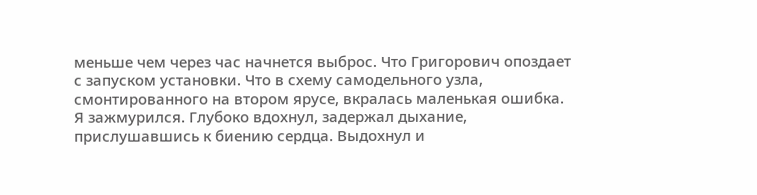меньше чем через час начнется выброс. Что Григорович опоздает с запуском установки. Что в схему самодельного узла, смонтированного на втором ярусе, вкралась маленькая ошибка.
Я зажмурился. Глубоко вдохнул, задержал дыхание, прислушавшись к биению сердца. Выдохнул и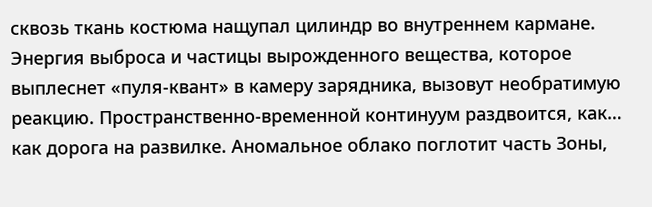сквозь ткань костюма нащупал цилиндр во внутреннем кармане.
Энергия выброса и частицы вырожденного вещества, которое выплеснет «пуля-квант» в камеру зарядника, вызовут необратимую реакцию. Пространственно-временной континуум раздвоится, как… как дорога на развилке. Аномальное облако поглотит часть Зоны,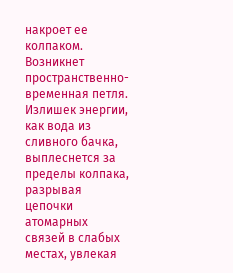накроет ее колпаком. Возникнет пространственно-временная петля. Излишек энергии, как вода из сливного бачка, выплеснется за пределы колпака, разрывая цепочки атомарных связей в слабых местах, увлекая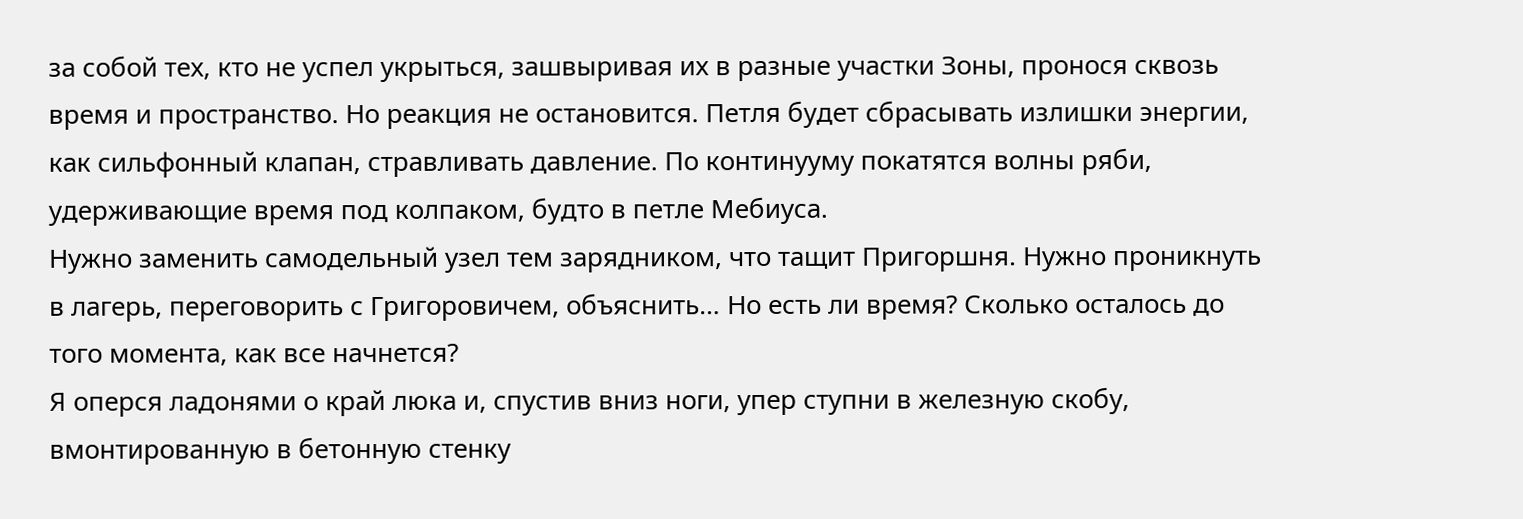за собой тех, кто не успел укрыться, зашвыривая их в разные участки Зоны, пронося сквозь время и пространство. Но реакция не остановится. Петля будет сбрасывать излишки энергии, как сильфонный клапан, стравливать давление. По континууму покатятся волны ряби, удерживающие время под колпаком, будто в петле Мебиуса.
Нужно заменить самодельный узел тем зарядником, что тащит Пригоршня. Нужно проникнуть в лагерь, переговорить с Григоровичем, объяснить… Но есть ли время? Сколько осталось до того момента, как все начнется?
Я оперся ладонями о край люка и, спустив вниз ноги, упер ступни в железную скобу, вмонтированную в бетонную стенку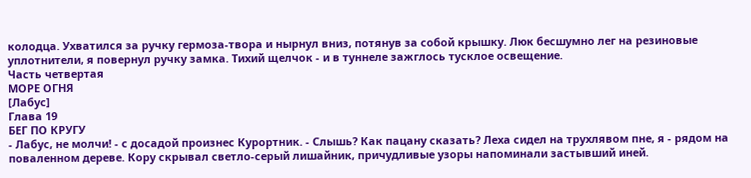колодца. Ухватился за ручку гермоза-твора и нырнул вниз, потянув за собой крышку. Люк бесшумно лег на резиновые уплотнители, я повернул ручку замка. Тихий щелчок - и в туннеле зажглось тусклое освещение.
Часть четвертая
МОРЕ ОГНЯ
[Лабус]
Глава 19
БЕГ ПО КРУГУ
- Лабус, не молчи! - с досадой произнес Курортник. - Слышь? Как пацану сказать? Леха сидел на трухлявом пне, я - рядом на поваленном дереве. Кору скрывал светло-серый лишайник, причудливые узоры напоминали застывший иней.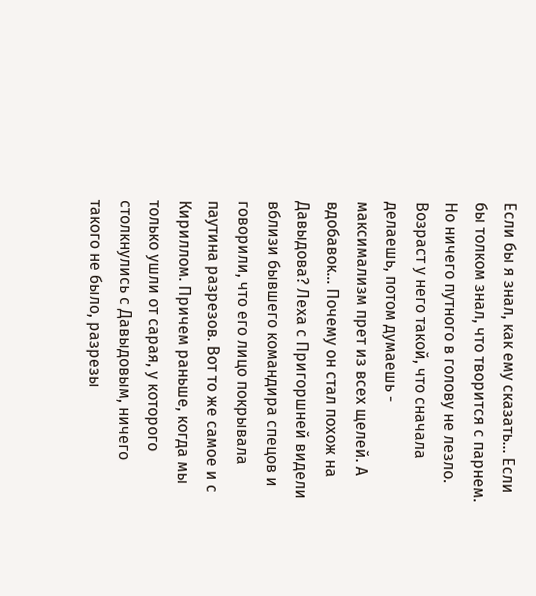Если бы я знал, как ему сказать… Если бы толком знал, что творится с парнем. Но ничего путного в голову не лезло. Возраст у него такой, что сначала делаешь, потом думаешь - максимализм прет из всех щелей. А вдобавок… Почему он стал похож на Давыдова? Леха с Пригоршней видели вблизи бывшего командира спецов и говорили, что его лицо покрывала паутина разрезов. Вот то же самое и с Кириллом. Причем раньше, когда мы только ушли от сарая, у которого столкнулись с Давыдовым, ничего такого не было, разрезы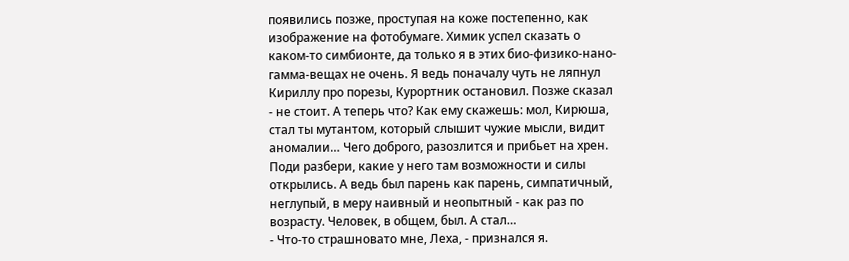появились позже, проступая на коже постепенно, как изображение на фотобумаге. Химик успел сказать о каком-то симбионте, да только я в этих био-физико-нано-гамма-вещах не очень. Я ведь поначалу чуть не ляпнул Кириллу про порезы, Курортник остановил. Позже сказал - не стоит. А теперь что? Как ему скажешь: мол, Кирюша, стал ты мутантом, который слышит чужие мысли, видит аномалии… Чего доброго, разозлится и прибьет на хрен. Поди разбери, какие у него там возможности и силы открылись. А ведь был парень как парень, симпатичный, неглупый, в меру наивный и неопытный - как раз по возрасту. Человек, в общем, был. А стал…
- Что-то страшновато мне, Леха, - признался я.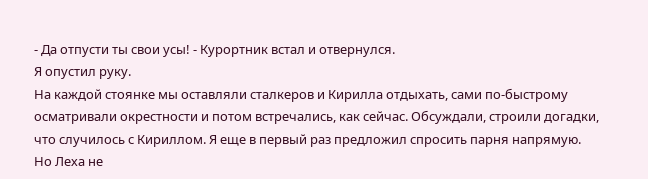- Да отпусти ты свои усы! - Курортник встал и отвернулся.
Я опустил руку.
На каждой стоянке мы оставляли сталкеров и Кирилла отдыхать, сами по-быстрому осматривали окрестности и потом встречались, как сейчас. Обсуждали, строили догадки, что случилось с Кириллом. Я еще в первый раз предложил спросить парня напрямую. Но Леха не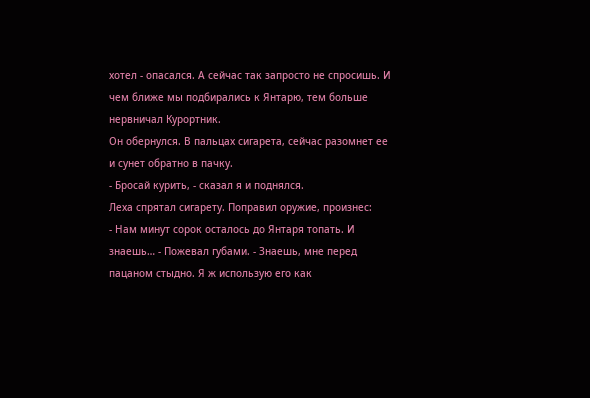хотел - опасался. А сейчас так запросто не спросишь. И чем ближе мы подбирались к Янтарю, тем больше нервничал Курортник.
Он обернулся. В пальцах сигарета, сейчас разомнет ее и сунет обратно в пачку.
- Бросай курить, - сказал я и поднялся.
Леха спрятал сигарету. Поправил оружие, произнес:
- Нам минут сорок осталось до Янтаря топать. И знаешь… - Пожевал губами. - Знаешь, мне перед пацаном стыдно. Я ж использую его как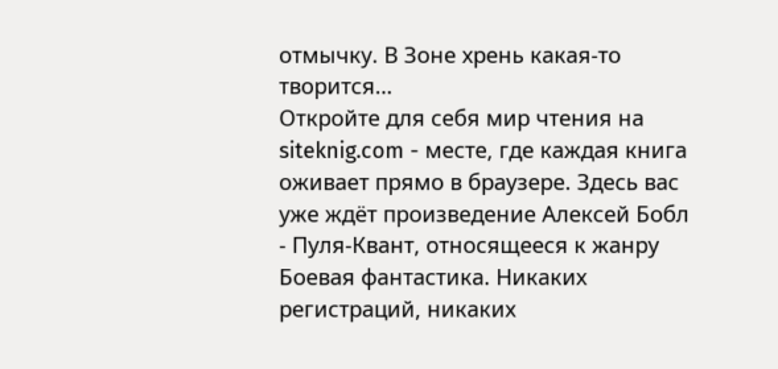отмычку. В Зоне хрень какая-то творится…
Откройте для себя мир чтения на siteknig.com - месте, где каждая книга оживает прямо в браузере. Здесь вас уже ждёт произведение Алексей Бобл - Пуля-Квант, относящееся к жанру Боевая фантастика. Никаких регистраций, никаких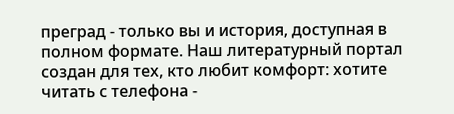преград - только вы и история, доступная в полном формате. Наш литературный портал создан для тех, кто любит комфорт: хотите читать с телефона -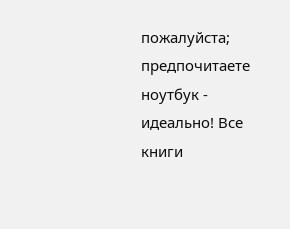пожалуйста; предпочитаете ноутбук - идеально! Все книги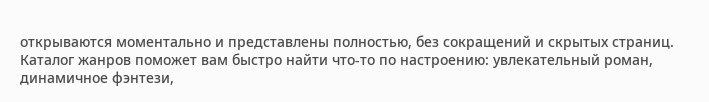открываются моментально и представлены полностью, без сокращений и скрытых страниц. Каталог жанров поможет вам быстро найти что-то по настроению: увлекательный роман, динамичное фэнтези,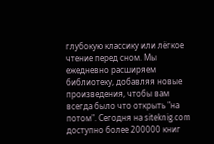глубокую классику или лёгкое чтение перед сном. Мы ежедневно расширяем библиотеку, добавляя новые произведения, чтобы вам всегда было что открыть "на потом". Сегодня на siteknig.com доступно более 200000 книг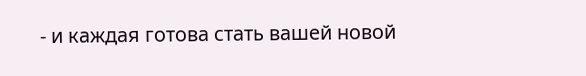- и каждая готова стать вашей новой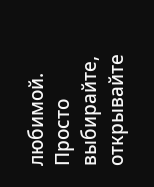любимой. Просто выбирайте, открывайте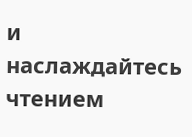и наслаждайтесь чтением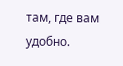там, где вам удобно.